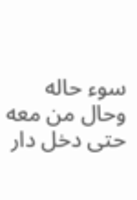سوء حاله وحال من معه حتى دخل دار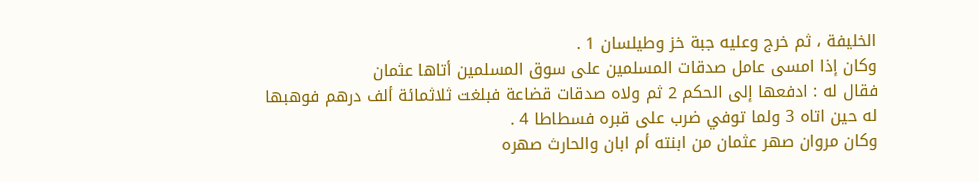الخليفة ، ثم خرج وعليه جبة خز وطيلسان 1 .
وكان إذا امسى عامل صدقات المسلمين على سوق المسلمين أتاها عثمان
فقال له : ادفعها إلى الحكم 2 ثم ولاه صدقات قضاعة فبلغت ثلاثمائة ألف درهم فوهبها
له حين اتاه 3 ولما توفي ضرب على قبره فسطاطا 4 .
وكان مروان صهر عثمان من ابنته أم ابان والحارث صهره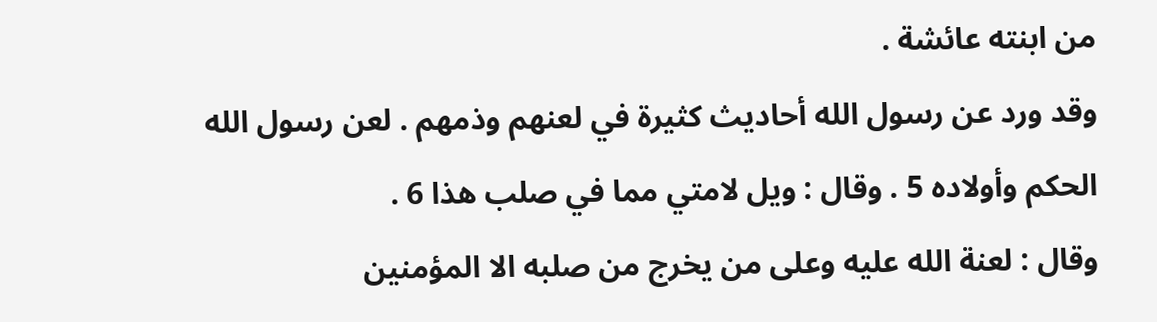من ابنته عائشة .
وقد ورد عن رسول الله أحاديث كثيرة في لعنهم وذمهم . لعن رسول الله
الحكم وأولاده 5 . وقال : ويل لامتي مما في صلب هذا 6 .
وقال : لعنة الله عليه وعلى من يخرج من صلبه الا المؤمنين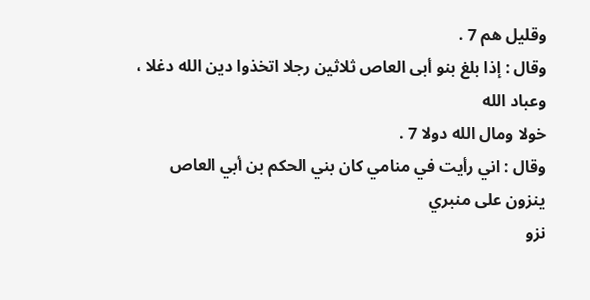وقليل هم 7 .
وقال : إذا بلغ بنو أبى العاص ثلاثين رجلا اتخذوا دين الله دغلا ، وعباد الله
خولا ومال الله دولا 7 .
وقال : اني رأيت في منامي كان بني الحكم بن أبي العاص ينزون على منبري
نزو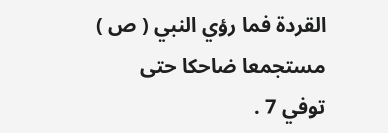القردة فما رؤي النبي ( ص ) مستجمعا ضاحكا حتى توفي 7 .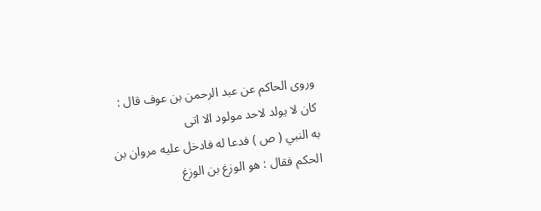وروى الحاكم عن عبد الرحمن بن عوف قال : كان لا يولد لاحد مولود الا اتى
به النبي ( ص ) فدعا له فادخل عليه مروان بن الحكم فقال : هو الوزغ بن الوزغ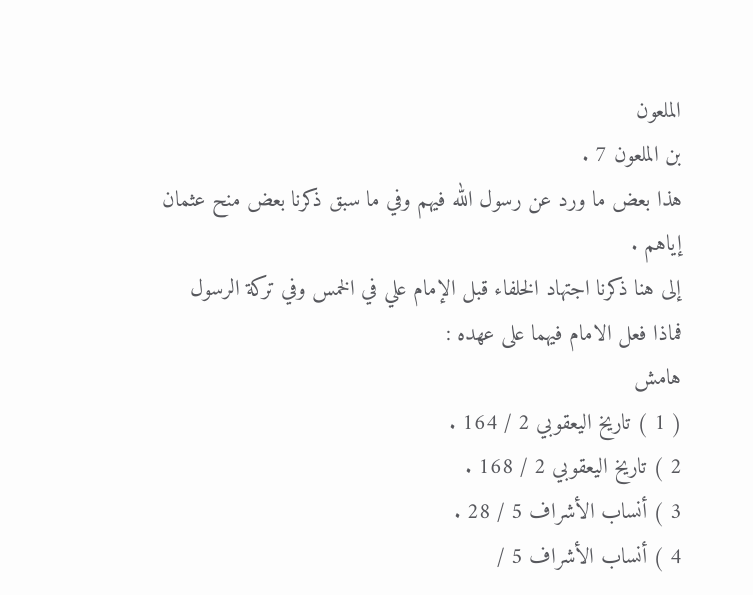الملعون
بن الملعون 7 .
هذا بعض ما ورد عن رسول الله فيهم وفي ما سبق ذكرنا بعض منح عثمان
إياهم .
إلى هنا ذكرنا اجتهاد الخلفاء قبل الإمام علي في الخمس وفي تركة الرسول
فماذا فعل الامام فيهما على عهده :
هامش
( 1 ) تاريخ اليعقوبي 2 / 164 .
2 ) تاريخ اليعقوبي 2 / 168 .
3 ) أنساب الأشراف 5 / 28 .
4 ) أنساب الأشراف 5 /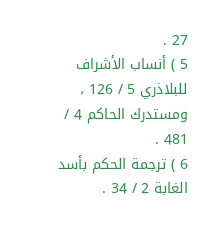27 .
5 ) أنساب الأشراف للبلاذري 5 / 126 ، ومستدرك الحاكم 4 / 481 .
6 ) ترجمة الحكم بأسد الغابة 2 / 34 .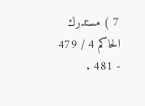7 ) مستدرك الحاكم 4 / 479 - 481 .